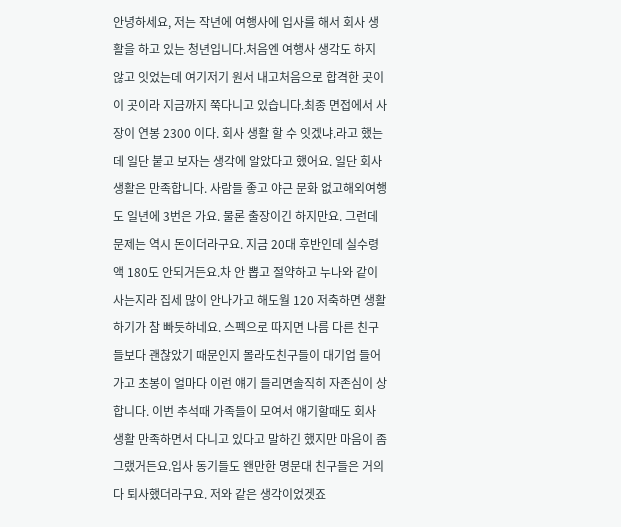안녕하세요, 저는 작년에 여행사에 입사를 해서 회사 생활을 하고 있는 청년입니다.처음엔 여행사 생각도 하지 않고 잇었는데 여기저기 원서 내고처음으로 합격한 곳이 이 곳이라 지금까지 쭉다니고 있습니다.최종 면접에서 사장이 연봉 2300 이다. 회사 생활 할 수 잇겠냐.라고 했는데 일단 붙고 보자는 생각에 알았다고 했어요. 일단 회사 생활은 만족합니다. 사람들 좋고 야근 문화 없고해외여행도 일년에 3번은 가요. 물론 출장이긴 하지만요. 그런데 문제는 역시 돈이더라구요. 지금 20대 후반인데 실수령액 180도 안되거든요.차 안 뽑고 절약하고 누나와 같이 사는지라 집세 많이 안나가고 해도월 120 저축하면 생활하기가 참 빠듯하네요. 스펙으로 따지면 나름 다른 친구들보다 괜찮았기 때문인지 몰라도친구들이 대기업 들어가고 초봉이 얼마다 이런 얘기 들리면솔직히 자존심이 상합니다. 이번 추석때 가족들이 모여서 얘기할때도 회사 생활 만족하면서 다니고 있다고 말하긴 했지만 마음이 좀 그랬거든요.입사 동기들도 왠만한 명문대 친구들은 거의 다 퇴사했더라구요. 저와 같은 생각이었겟죠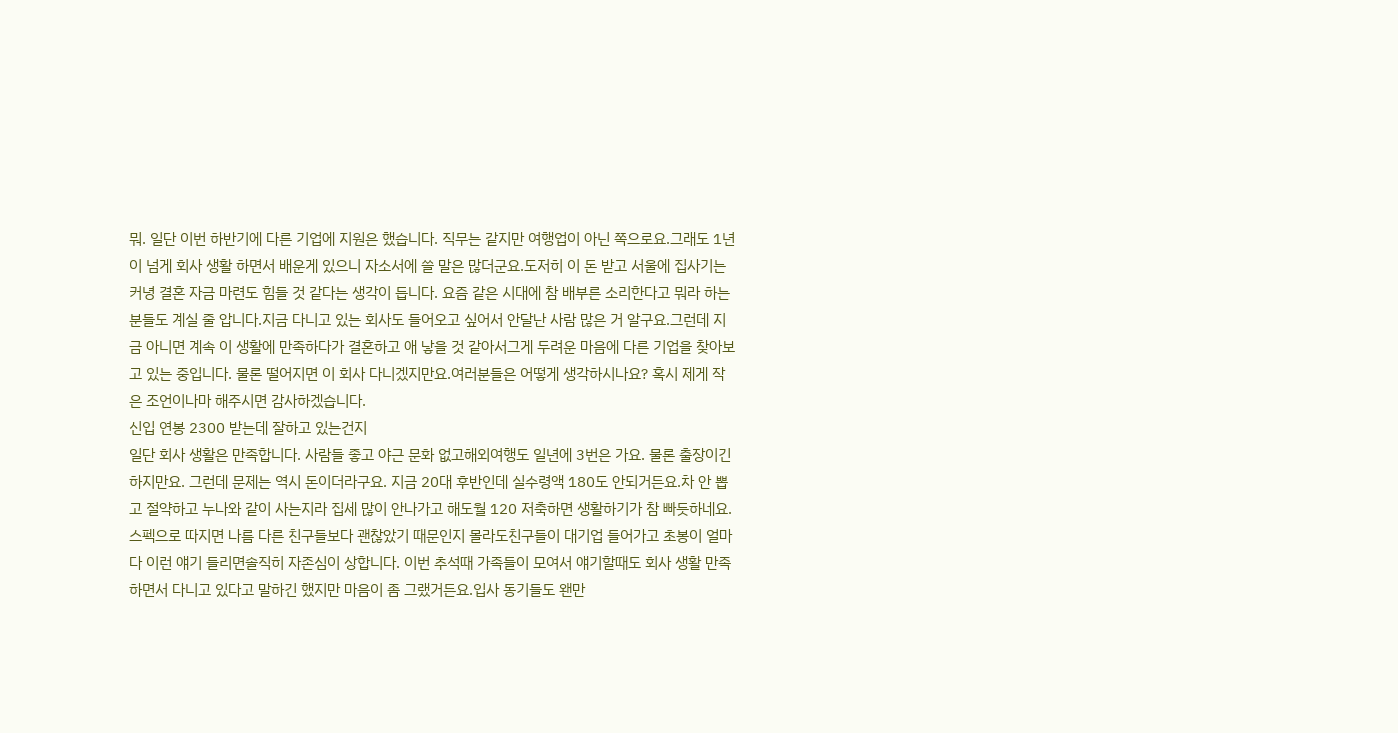뭐. 일단 이번 하반기에 다른 기업에 지원은 했습니다. 직무는 같지만 여행업이 아닌 쪽으로요.그래도 1년이 넘게 회사 생활 하면서 배운게 있으니 자소서에 쓸 말은 많더군요.도저히 이 돈 받고 서울에 집사기는 커녕 결혼 자금 마련도 힘들 것 같다는 생각이 듭니다. 요즘 같은 시대에 참 배부른 소리한다고 뭐라 하는 분들도 계실 줄 압니다.지금 다니고 있는 회사도 들어오고 싶어서 안달난 사람 많은 거 알구요.그런데 지금 아니면 계속 이 생활에 만족하다가 결혼하고 애 낳을 것 같아서그게 두려운 마음에 다른 기업을 찾아보고 있는 중입니다. 물론 떨어지면 이 회사 다니겠지만요.여러분들은 어떻게 생각하시나요? 혹시 제게 작은 조언이나마 해주시면 감사하겠습니다.
신입 연봉 2300 받는데 잘하고 있는건지
일단 회사 생활은 만족합니다. 사람들 좋고 야근 문화 없고해외여행도 일년에 3번은 가요. 물론 출장이긴 하지만요. 그런데 문제는 역시 돈이더라구요. 지금 20대 후반인데 실수령액 180도 안되거든요.차 안 뽑고 절약하고 누나와 같이 사는지라 집세 많이 안나가고 해도월 120 저축하면 생활하기가 참 빠듯하네요.
스펙으로 따지면 나름 다른 친구들보다 괜찮았기 때문인지 몰라도친구들이 대기업 들어가고 초봉이 얼마다 이런 얘기 들리면솔직히 자존심이 상합니다. 이번 추석때 가족들이 모여서 얘기할때도 회사 생활 만족하면서 다니고 있다고 말하긴 했지만 마음이 좀 그랬거든요.입사 동기들도 왠만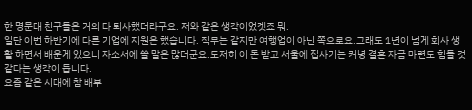한 명문대 친구들은 거의 다 퇴사했더라구요. 저와 같은 생각이었겟죠 뭐.
일단 이번 하반기에 다른 기업에 지원은 했습니다. 직무는 같지만 여행업이 아닌 쪽으로요.그래도 1년이 넘게 회사 생활 하면서 배운게 있으니 자소서에 쓸 말은 많더군요.도저히 이 돈 받고 서울에 집사기는 커녕 결혼 자금 마련도 힘들 것 같다는 생각이 듭니다.
요즘 같은 시대에 참 배부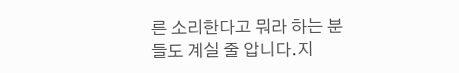른 소리한다고 뭐라 하는 분들도 계실 줄 압니다.지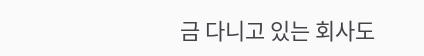금 다니고 있는 회사도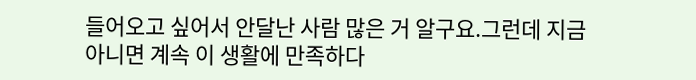들어오고 싶어서 안달난 사람 많은 거 알구요.그런데 지금 아니면 계속 이 생활에 만족하다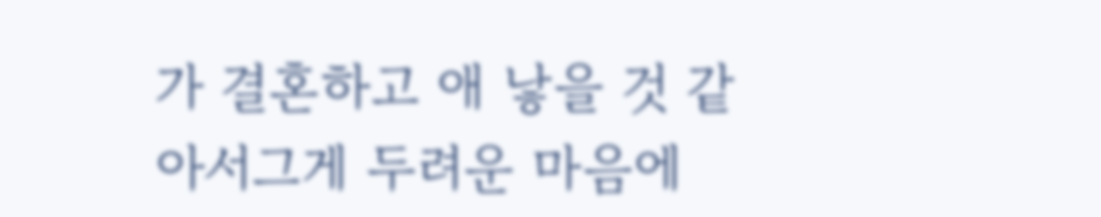가 결혼하고 애 낳을 것 같아서그게 두려운 마음에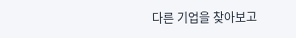다른 기업을 찾아보고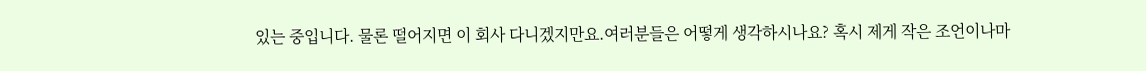있는 중입니다. 물론 떨어지면 이 회사 다니겠지만요.여러분들은 어떻게 생각하시나요? 혹시 제게 작은 조언이나마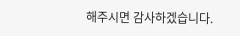해주시면 감사하겠습니다.